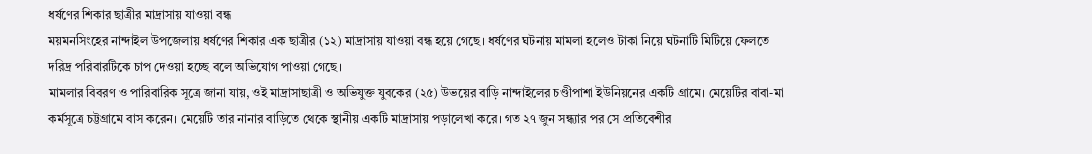ধর্ষণের শিকার ছাত্রীর মাদ্রাসায় যাওয়া বন্ধ
ময়মনসিংহের নান্দাইল উপজেলায় ধর্ষণের শিকার এক ছাত্রীর (১২) মাদ্রাসায় যাওয়া বন্ধ হয়ে গেছে। ধর্ষণের ঘটনায় মামলা হলেও টাকা নিয়ে ঘটনাটি মিটিয়ে ফেলতে দরিদ্র পরিবারটিকে চাপ দেওয়া হচ্ছে বলে অভিযোগ পাওয়া গেছে।
মামলার বিবরণ ও পারিবারিক সূত্রে জানা যায়, ওই মাদ্রাসাছাত্রী ও অভিযুক্ত যুবকের (২৫) উভয়ের বাড়ি নান্দাইলের চণ্ডীপাশা ইউনিয়নের একটি গ্রামে। মেয়েটির বাবা-মা কর্মসূত্রে চট্টগ্রামে বাস করেন। মেয়েটি তার নানার বাড়িতে থেকে স্থানীয় একটি মাদ্রাসায় পড়ালেখা করে। গত ২৭ জুন সন্ধ্যার পর সে প্রতিবেশীর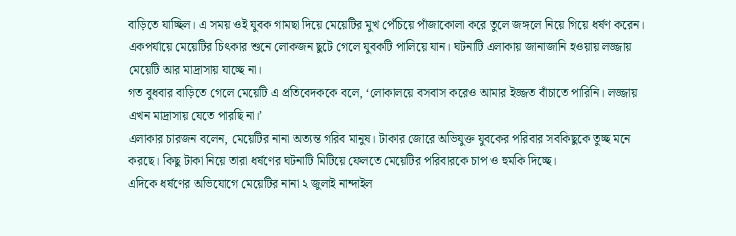বাড়িতে যাচ্ছিল। এ সময় ওই যুবক গামছা দিয়ে মেয়েটির মুখ পেঁচিয়ে পাঁজাকোলা করে তুলে জঙ্গলে নিয়ে গিয়ে ধর্ষণ করেন। একপর্যায়ে মেয়েটির চিৎকার শুনে লোকজন ছুটে গেলে যুবকটি পালিয়ে যান। ঘটনাটি এলাকায় জানাজানি হওয়ায় লজ্জায় মেয়েটি আর মাদ্রাসায় যাচ্ছে না।
গত বুধবার বাড়িতে গেলে মেয়েটি এ প্রতিবেদককে বলে, ‘লোকালয়ে বসবাস করেও আমার ইজ্জত বাঁচাতে পারিনি। লজ্জায় এখন মাদ্রাসায় যেতে পারছি না।’
এলাকার চারজন বলেন, মেয়েটির নানা অত্যন্ত গরিব মানুষ। টাকার জোরে অভিযুক্ত যুবকের পরিবার সবকিছুকে তুচ্ছ মনে করছে। কিছু টাকা নিয়ে তারা ধর্ষণের ঘটনাটি মিটিয়ে ফেলতে মেয়েটির পরিবারকে চাপ ও হুমকি দিচ্ছে।
এদিকে ধর্ষণের অভিযোগে মেয়েটির নানা ২ জুলাই নান্দাইল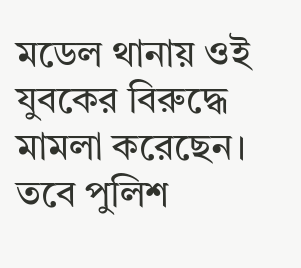মডেল থানায় ওই যুবকের বিরুদ্ধে মামলা করেছেন। তবে পুলিশ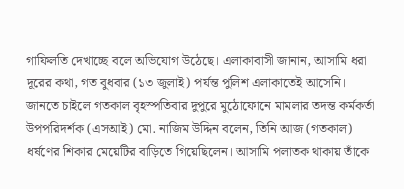গাফিলতি দেখাচ্ছে বলে অভিযোগ উঠেছে। এলাকাবাসী জানান, আসামি ধরা দূরের কথা, গত বুধবার (১৩ জুলাই) পর্যন্ত পুলিশ এলাকাতেই আসেনি।
জানতে চাইলে গতকাল বৃহস্পতিবার দুপুরে মুঠোফোনে মামলার তদন্ত কর্মকর্তা উপপরিদর্শক (এসআই) মো. নাজিম উদ্দিন বলেন, তিনি আজ (গতকাল) ধর্ষণের শিকার মেয়েটির বাড়িতে গিয়েছিলেন। আসামি পলাতক থাকায় তাঁকে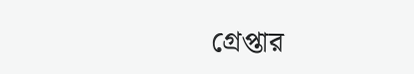গ্রেপ্তার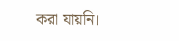করা যায়নি।